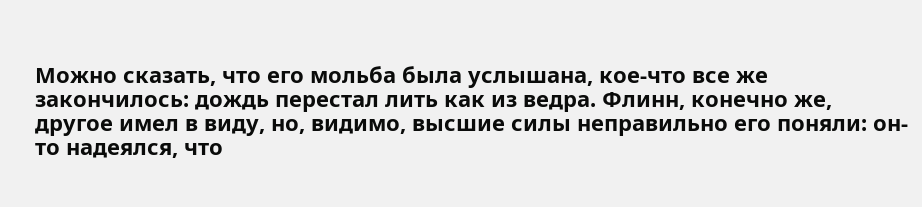Можно сказать, что его мольба была услышана, кое-что все же закончилось: дождь перестал лить как из ведра. Флинн, конечно же, другое имел в виду, но, видимо, высшие силы неправильно его поняли: он-то надеялся, что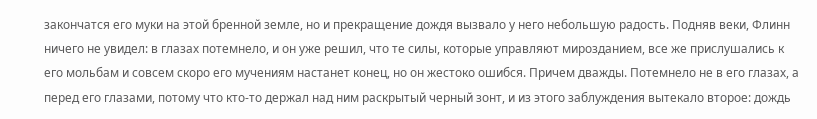закончатся его муки на этой бренной земле, но и прекращение дождя вызвало у него небольшую радость. Подняв веки, Флинн ничего не увидел: в глазах потемнело, и он уже решил, что те силы, которые управляют мирозданием, все же прислушались к его мольбам и совсем скоро его мучениям настанет конец, но он жестоко ошибся. Причем дважды. Потемнело не в его глазах, а перед его глазами, потому что кто-то держал над ним раскрытый черный зонт, и из этого заблуждения вытекало второе: дождь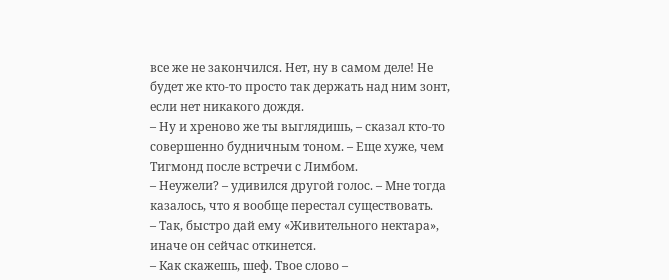все же не закончился. Нет, ну в самом деле! Не будет же кто-то просто так держать над ним зонт, если нет никакого дождя.
– Ну и хреново же ты выглядишь, – сказал кто-то совершенно будничным тоном. – Еще хуже, чем Тигмонд после встречи с Лимбом.
– Неужели? – удивился другой голос. – Мне тогда казалось, что я вообще перестал существовать.
– Так, быстро дай ему «Живительного нектара», иначе он сейчас откинется.
– Как скажешь, шеф. Твое слово –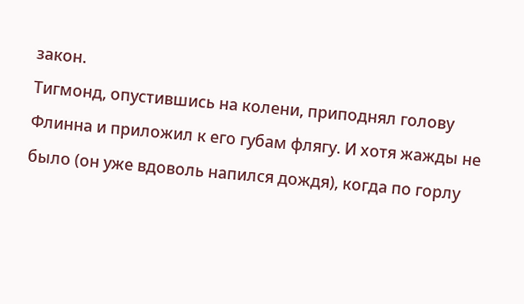закон.
Тигмонд, опустившись на колени, приподнял голову Флинна и приложил к его губам флягу. И хотя жажды не было (он уже вдоволь напился дождя), когда по горлу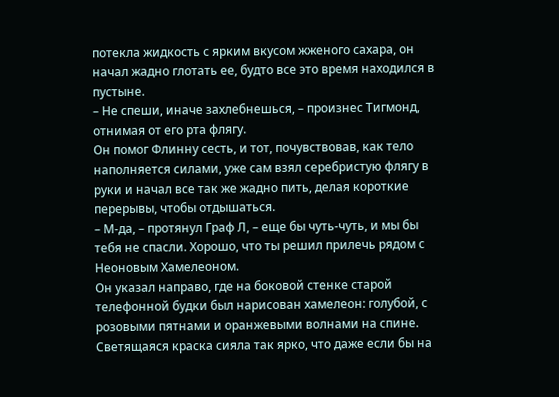потекла жидкость с ярким вкусом жженого сахара, он начал жадно глотать ее, будто все это время находился в пустыне.
– Не спеши, иначе захлебнешься, – произнес Тигмонд, отнимая от его рта флягу.
Он помог Флинну сесть, и тот, почувствовав, как тело наполняется силами, уже сам взял серебристую флягу в руки и начал все так же жадно пить, делая короткие перерывы, чтобы отдышаться.
– М-да, – протянул Граф Л, – еще бы чуть-чуть, и мы бы тебя не спасли. Хорошо, что ты решил прилечь рядом с Неоновым Хамелеоном.
Он указал направо, где на боковой стенке старой телефонной будки был нарисован хамелеон: голубой, с розовыми пятнами и оранжевыми волнами на спине. Светящаяся краска сияла так ярко, что даже если бы на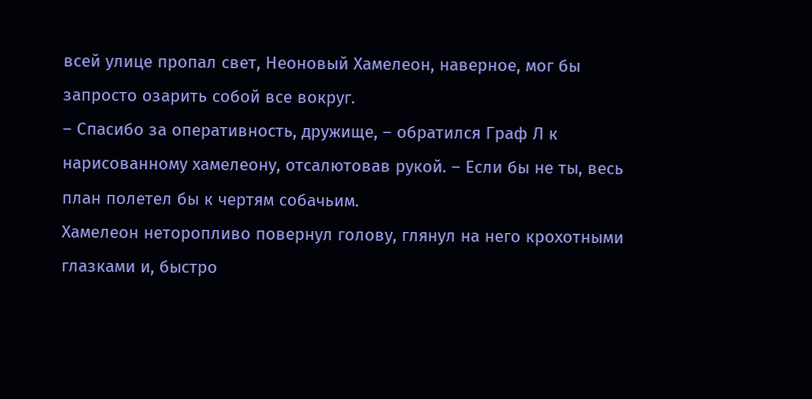всей улице пропал свет, Неоновый Хамелеон, наверное, мог бы запросто озарить собой все вокруг.
– Спасибо за оперативность, дружище, – обратился Граф Л к нарисованному хамелеону, отсалютовав рукой. – Если бы не ты, весь план полетел бы к чертям собачьим.
Хамелеон неторопливо повернул голову, глянул на него крохотными глазками и, быстро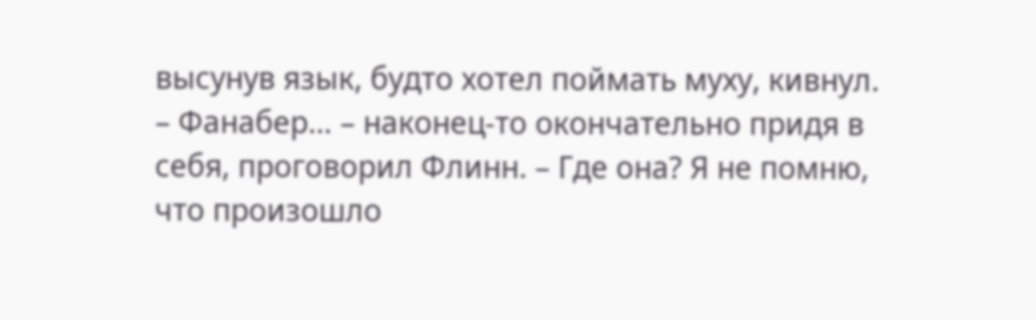высунув язык, будто хотел поймать муху, кивнул.
– Фанабер… – наконец-то окончательно придя в себя, проговорил Флинн. – Где она? Я не помню, что произошло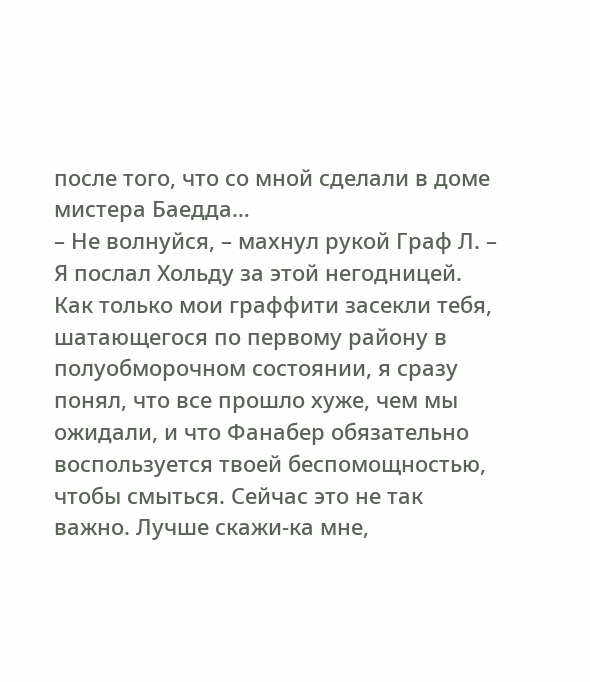после того, что со мной сделали в доме мистера Баедда…
– Не волнуйся, – махнул рукой Граф Л. – Я послал Хольду за этой негодницей. Как только мои граффити засекли тебя, шатающегося по первому району в полуобморочном состоянии, я сразу понял, что все прошло хуже, чем мы ожидали, и что Фанабер обязательно воспользуется твоей беспомощностью, чтобы смыться. Сейчас это не так важно. Лучше скажи-ка мне,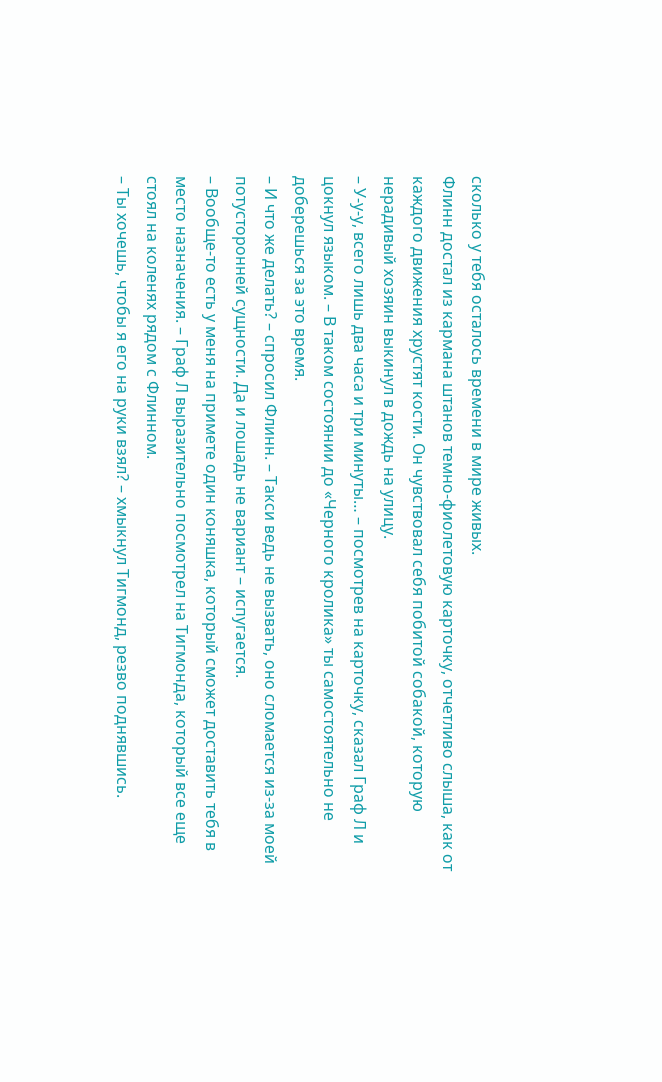сколько у тебя осталось времени в мире живых.
Флинн достал из кармана штанов темно-фиолетовую карточку, отчетливо слыша, как от каждого движения хрустят кости. Он чувствовал себя побитой собакой, которую нерадивый хозяин выкинул в дождь на улицу.
– У-у-у, всего лишь два часа и три минуты… – посмотрев на карточку, сказал Граф Л и цокнул языком. – В таком состоянии до «Черного кролика» ты самостоятельно не доберешься за это время.
– И что же делать? – спросил Флинн. – Такси ведь не вызвать, оно сломается из-за моей потусторонней сущности. Да и лошадь не вариант – испугается.
– Вообще-то есть у меня на примете один коняшка, который сможет доставить тебя в место назначения. – Граф Л выразительно посмотрел на Тигмонда, который все еще стоял на коленях рядом с Флинном.
– Ты хочешь, чтобы я его на руки взял? – хмыкнул Тигмонд, резво поднявшись.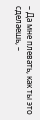– Да мне плевать, как ты это сделаешь, –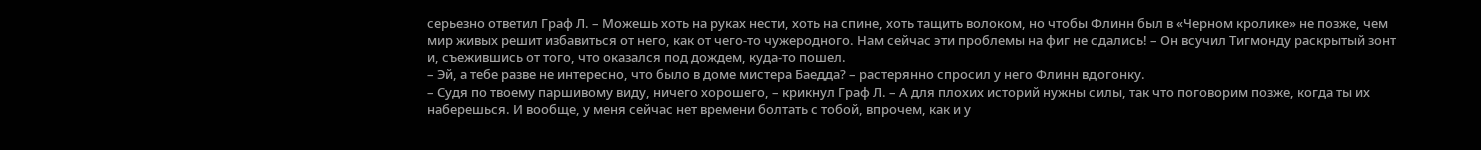серьезно ответил Граф Л. – Можешь хоть на руках нести, хоть на спине, хоть тащить волоком, но чтобы Флинн был в «Черном кролике» не позже, чем мир живых решит избавиться от него, как от чего-то чужеродного. Нам сейчас эти проблемы на фиг не сдались! – Он всучил Тигмонду раскрытый зонт и, съежившись от того, что оказался под дождем, куда-то пошел.
– Эй, а тебе разве не интересно, что было в доме мистера Баедда? – растерянно спросил у него Флинн вдогонку.
– Судя по твоему паршивому виду, ничего хорошего, – крикнул Граф Л. – А для плохих историй нужны силы, так что поговорим позже, когда ты их наберешься. И вообще, у меня сейчас нет времени болтать с тобой, впрочем, как и у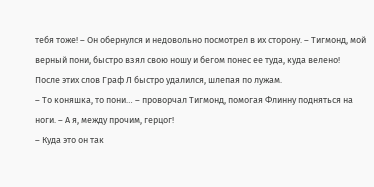тебя тоже! – Он обернулся и недовольно посмотрел в их сторону. – Тигмонд, мой верный пони, быстро взял свою ношу и бегом понес ее туда, куда велено!
После этих слов Граф Л быстро удалился, шлепая по лужам.
– То коняшка, то пони… – проворчал Тигмонд, помогая Флинну подняться на ноги. – А я, между прочим, герцог!
– Куда это он так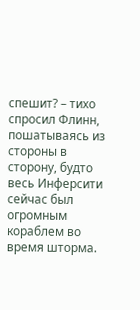спешит? – тихо спросил Флинн, пошатываясь из стороны в сторону, будто весь Инферсити сейчас был огромным кораблем во время шторма.